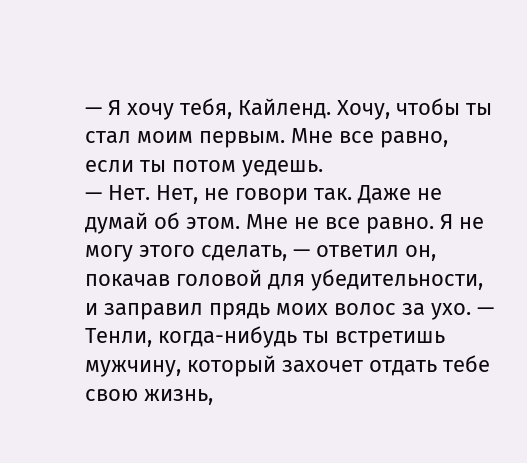— Я хочу тебя, Кайленд. Хочу, чтобы ты стал моим первым. Мне все равно, если ты потом уедешь.
— Нет. Нет, не говори так. Даже не думай об этом. Мне не все равно. Я не могу этого сделать, — ответил он, покачав головой для убедительности, и заправил прядь моих волос за ухо. — Тенли, когда-нибудь ты встретишь мужчину, который захочет отдать тебе свою жизнь,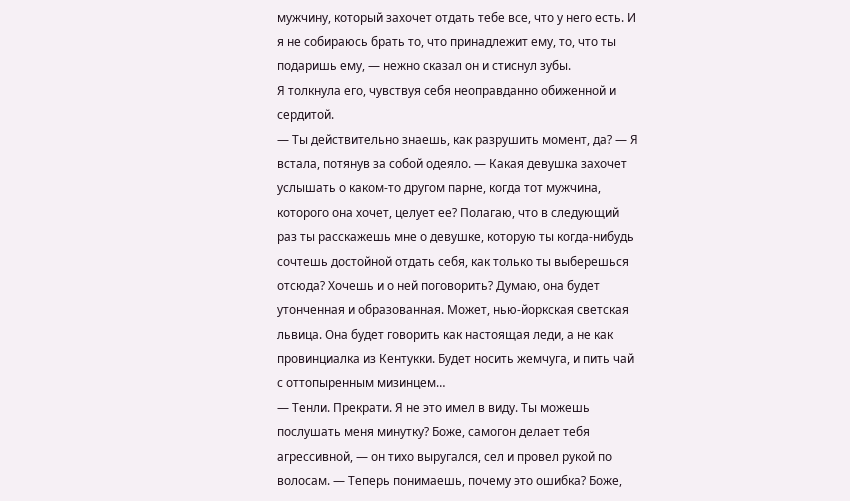мужчину, который захочет отдать тебе все, что у него есть. И я не собираюсь брать то, что принадлежит ему, то, что ты подаришь ему, — нежно сказал он и стиснул зубы.
Я толкнула его, чувствуя себя неоправданно обиженной и сердитой.
— Ты действительно знаешь, как разрушить момент, да? — Я встала, потянув за собой одеяло. — Какая девушка захочет услышать о каком-то другом парне, когда тот мужчина, которого она хочет, целует ее? Полагаю, что в следующий раз ты расскажешь мне о девушке, которую ты когда-нибудь сочтешь достойной отдать себя, как только ты выберешься отсюда? Хочешь и о ней поговорить? Думаю, она будет утонченная и образованная. Может, нью-йоркская светская львица. Она будет говорить как настоящая леди, а не как провинциалка из Кентукки. Будет носить жемчуга, и пить чай с оттопыренным мизинцем…
— Тенли. Прекрати. Я не это имел в виду. Ты можешь послушать меня минутку? Боже, самогон делает тебя агрессивной, — он тихо выругался, сел и провел рукой по волосам. — Теперь понимаешь, почему это ошибка? Боже,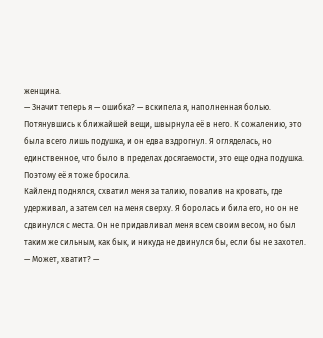женщина.
— Значит теперь я — ошибка? — вскипела я, наполненная болью.
Потянувшись к ближайшей вещи, швырнула её в него. К сожалению, это была всего лишь подушка, и он едва вздрогнул. Я огляделась, но единственное, что было в пределах досягаемости, это еще одна подушка. Поэтому её я тоже бросила.
Кайленд поднялся, схватил меня за талию, повалив на кровать, где удерживал, а затем сел на меня сверху. Я боролась и била его, но он не сдвинулся с места. Он не придавливал меня всем своим весом, но был таким же сильным, как бык, и никуда не двинулся бы, если бы не захотел.
— Может, хватит? —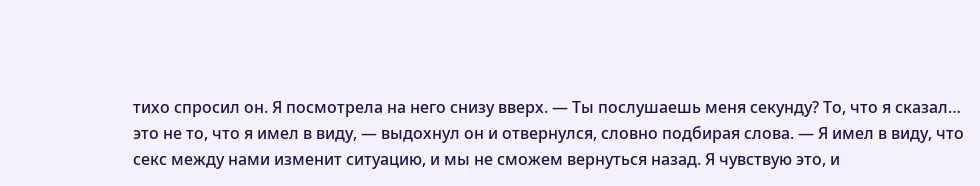тихо спросил он. Я посмотрела на него снизу вверх. — Ты послушаешь меня секунду? То, что я сказал… это не то, что я имел в виду, — выдохнул он и отвернулся, словно подбирая слова. — Я имел в виду, что секс между нами изменит ситуацию, и мы не сможем вернуться назад. Я чувствую это, и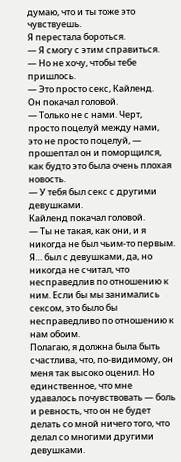думаю, что и ты тоже это чувствуешь.
Я перестала бороться.
— Я смогу с этим справиться.
— Но не хочу, чтобы тебе пришлось.
— Это просто секс, Кайленд.
Он покачал головой.
— Только не с нами. Черт, просто поцелуй между нами, это не просто поцелуй, — прошептал он и поморщился, как будто это была очень плохая новость.
— У тебя был секс с другими девушками.
Кайленд покачал головой.
— Ты не такая, как они, и я никогда не был чьим-то первым. Я… был с девушками, да, но никогда не считал, что несправедлив по отношению к ним. Если бы мы занимались сексом, это было бы несправедливо по отношению к нам обоим.
Полагаю, я должна была быть счастлива, что, по-видимому, он меня так высоко оценил. Но единственное, что мне удавалось почувствовать — боль и ревность, что он не будет делать со мной ничего того, что делал со многими другими девушками.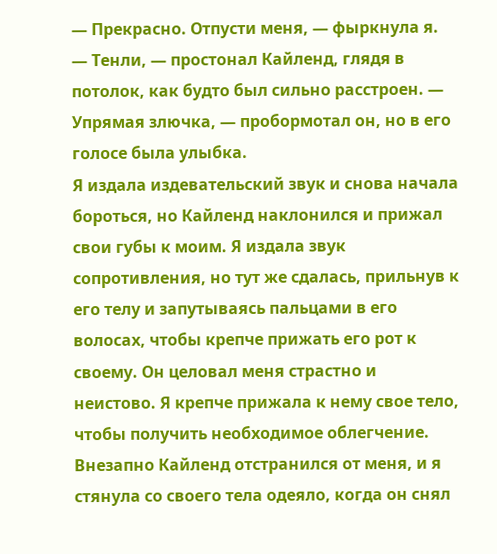— Прекрасно. Отпусти меня, — фыркнула я.
— Тенли, — простонал Кайленд, глядя в потолок, как будто был сильно расстроен. — Упрямая злючка, — пробормотал он, но в его голосе была улыбка.
Я издала издевательский звук и снова начала бороться, но Кайленд наклонился и прижал свои губы к моим. Я издала звук сопротивления, но тут же сдалась, прильнув к его телу и запутываясь пальцами в его волосах, чтобы крепче прижать его рот к своему. Он целовал меня страстно и неистово. Я крепче прижала к нему свое тело, чтобы получить необходимое облегчение.
Внезапно Кайленд отстранился от меня, и я стянула со своего тела одеяло, когда он снял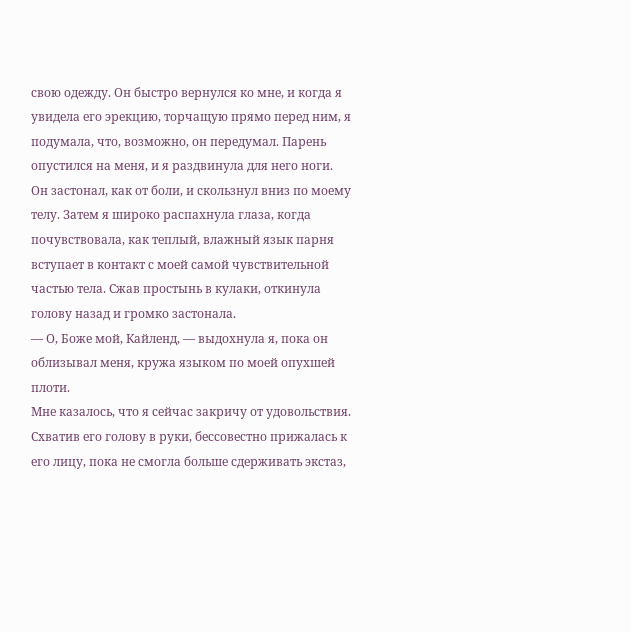свою одежду. Он быстро вернулся ко мне, и когда я увидела его эрекцию, торчащую прямо перед ним, я подумала, что, возможно, он передумал. Парень опустился на меня, и я раздвинула для него ноги.
Он застонал, как от боли, и скользнул вниз по моему телу. Затем я широко распахнула глаза, когда почувствовала, как теплый, влажный язык парня вступает в контакт с моей самой чувствительной частью тела. Сжав простынь в кулаки, откинула голову назад и громко застонала.
— О, Боже мой, Кайленд, — выдохнула я, пока он облизывал меня, кружа языком по моей опухшей плоти.
Мне казалось, что я сейчас закричу от удовольствия.
Схватив его голову в руки, бессовестно прижалась к его лицу, пока не смогла больше сдерживать экстаз,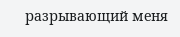разрывающий меня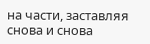на части, заставляя снова и снова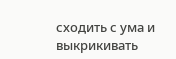сходить с ума и выкрикивать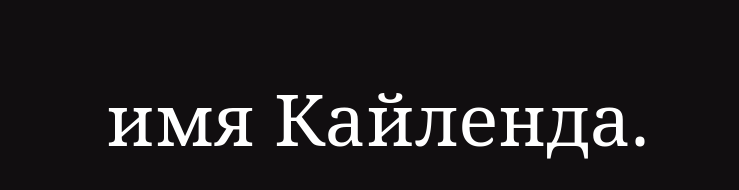имя Кайленда.